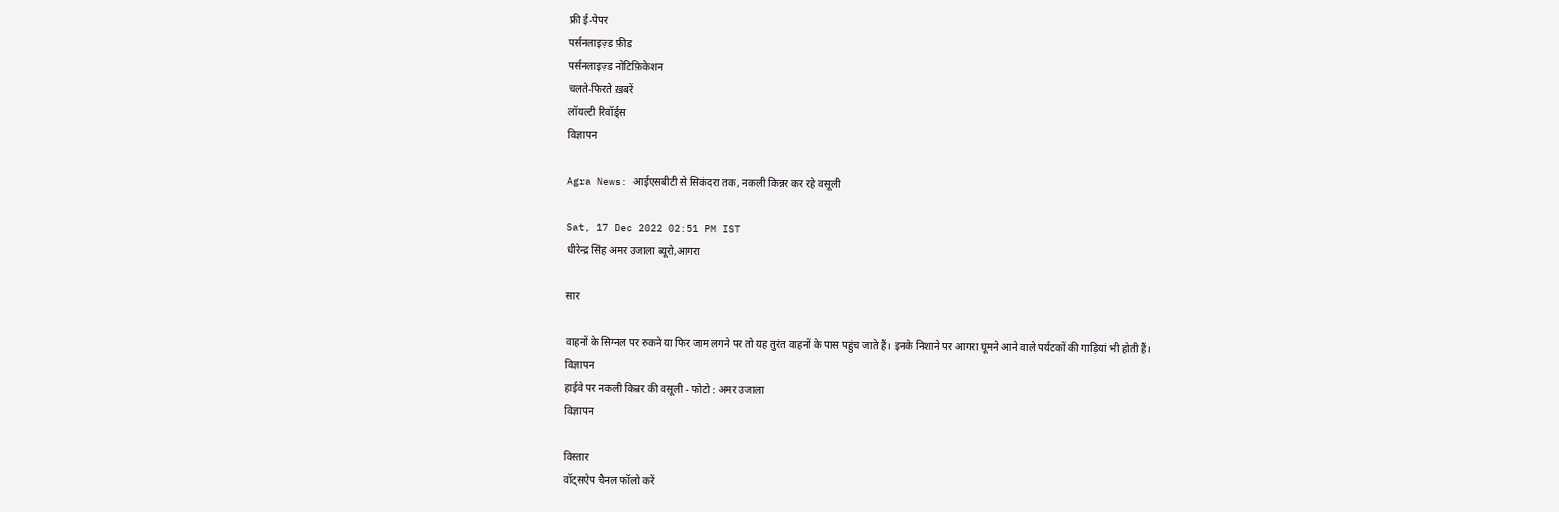फ्री ई-पेपर
पर्सनलाइज़्ड फ़ीड
पर्सनलाइज़्ड नोटिफ़िकेशन
चलते-फिरते ख़बरें
लॉयल्टी रिवॉर्ड्स
विज्ञापन

Agra News: आईएसबीटी से सिकंदरा तक, नकली किन्नर कर रहे वसूली

Sat, 17 Dec 2022 02:51 PM IST
धीरेन्द्र सिंह अमर उजाला ब्यूरो,आगरा

सार

वाहनों के सिग्नल पर रुकने या फिर जाम लगने पर तो यह तुरंत वाहनों के पास पहुंच जाते हैं। इनके निशाने पर आगरा घूमने आने वाले पर्यटकों की गाड़ियां भी होती हैं।
विज्ञापन
हाईवे पर नकली किन्रर की वसूली - फोटो : अमर उजाला
विज्ञापन

विस्तार
वॉट्सऐप चैनल फॉलो करें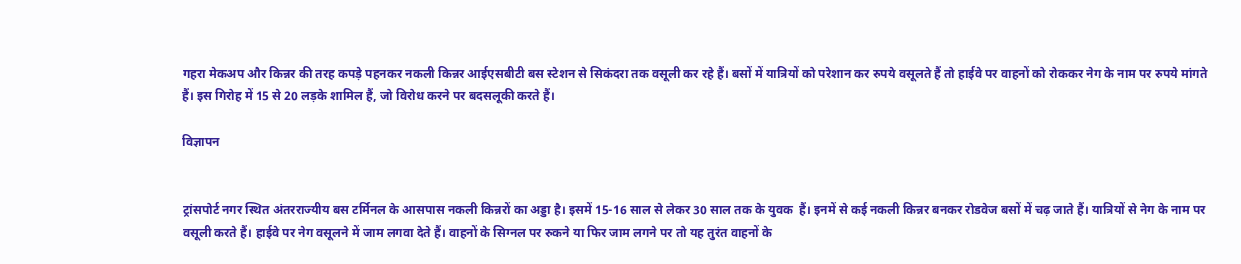गहरा मेकअप और किन्नर की तरह कपड़े पहनकर नकली किन्नर आईएसबीटी बस स्टेशन से सिकंदरा तक वसूली कर रहे हैं। बसों में यात्रियों को परेशान कर रुपये वसूलते हैं तो हाईवे पर वाहनों को रोककर नेग के नाम पर रुपये मांगते हैं। इस गिरोह में 15 से 20 लड़के शामिल हैं, जो विरोध करने पर बदसलूकी करते हैं।

विज्ञापन


ट्रांसपोर्ट नगर स्थित अंतरराज्यीय बस टर्मिनल के आसपास नकली किन्नरों का अड्डा है। इसमें 15-16 साल से लेकर 30 साल तक के युवक  हैं। इनमें से कई नकली किन्नर बनकर रोडवेज बसों में चढ़ जाते हैं। यात्रियों से नेग के नाम पर वसूली करते हैं। हाईवे पर नेग वसूलने में जाम लगवा देते हैं। वाहनों के सिग्नल पर रुकने या फिर जाम लगने पर तो यह तुरंत वाहनों के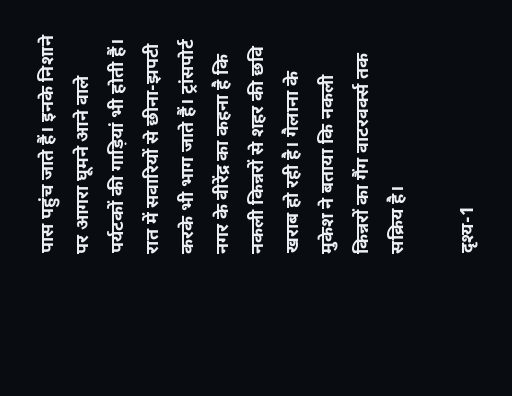पास पहुंच जाते हैं। इनके निशाने पर आगरा घूमने आने वाले पर्यटकों की गाड़ियां भी होती हैं। रात में सवारियों से छीना-झपटी करके भी भाग जाते हैं। ट्रांसपोर्ट नगर के वीरेंद्र का कहना है कि नकली किन्नरों से शहर की छवि खराब हो रही है। गैलाना के मुकेश ने बताया कि नकली किन्नरों का गैंग वाटरवर्क्स तक सक्रिय है।

दृश्य-1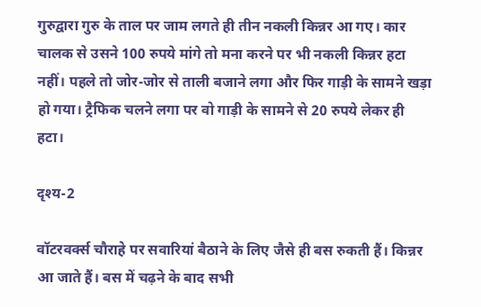गुरुद्वारा गुरु के ताल पर जाम लगते ही तीन नकली किन्नर आ गए। कार चालक से उसने 100 रुपये मांगे तो मना करने पर भी नकली किन्नर हटा नहीं। पहले तो जोर-जोर से ताली बजाने लगा और फिर गाड़ी के सामने खड़ा हो गया। ट्रैफिक चलने लगा पर वो गाड़ी के सामने से 20 रुपये लेकर ही हटा।

दृश्य-2

वॉटरवर्क्स चौराहे पर सवारियां बैठाने के लिए जैसे ही बस रुकती हैं। किन्नर आ जाते हैं। बस में चढ़ने के बाद सभी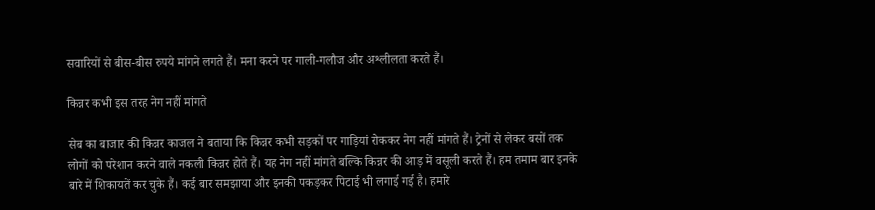सवारियों से बीस-बीस रुपये मांगने लगते हैं। मना करने पर गाली-गलौज और अश्लीलता करते हैं।

किन्नर कभी इस तरह नेग नहीं मांगते

सेब का बाजार की किन्नर काजल ने बताया कि किन्नर कभी सड़कों पर गाड़ियां रोककर नेग नहीं मांगते हैं। ट्रेनों से लेकर बसों तक लोगों को परेशान करने वाले नकली किन्नर होते हैं। यह नेग नहीं मांगते बल्कि किन्नर की आड़ में वसूली करते हैं। हम तमाम बार इनके बारे में शिकायतें कर चुके हैं। कई बार समझाया और इनकी पकड़कर पिटाई भी लगाई गई है। हमारे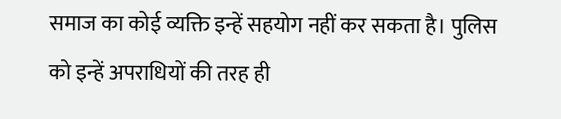समाज का कोई व्यक्ति इन्हें सहयोग नहीं कर सकता है। पुलिस को इन्हें अपराधियों की तरह ही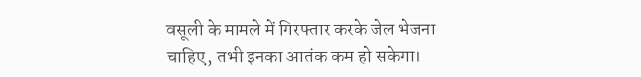वसूली के मामले में गिरफ्तार करके जेल भेजना चाहिए, तभी इनका आतंक कम हो सकेगा।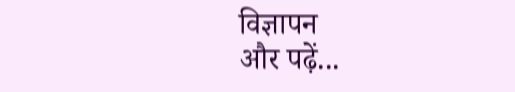विज्ञापन
और पढ़ें...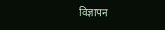विज्ञापन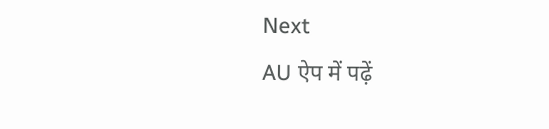Next
AU ऐप में पढ़ें